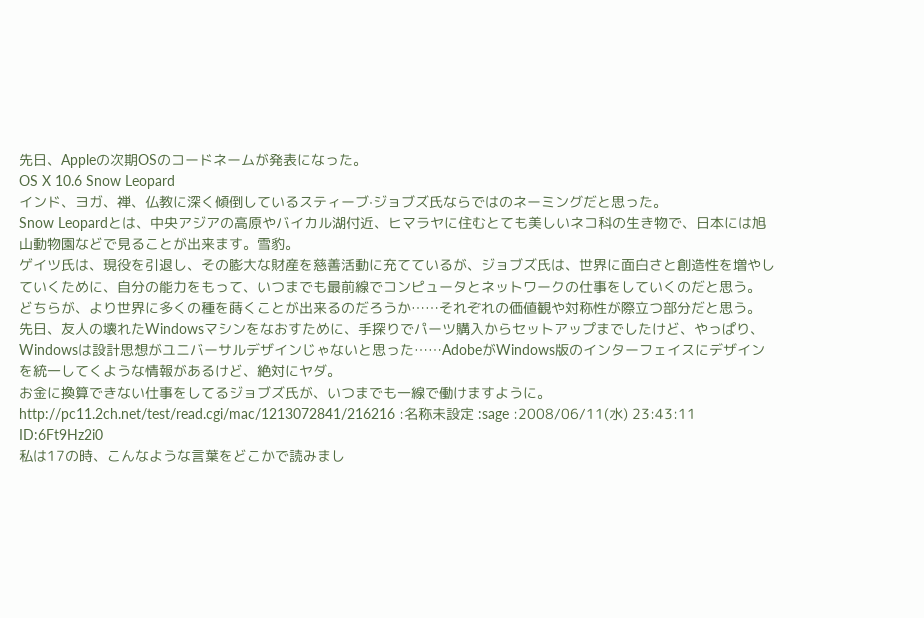先日、Appleの次期OSのコードネームが発表になった。
OS X 10.6 Snow Leopard
インド、ヨガ、禅、仏教に深く傾倒しているスティーブ·ジョブズ氏ならではのネーミングだと思った。
Snow Leopardとは、中央アジアの高原やバイカル湖付近、ヒマラヤに住むとても美しいネコ科の生き物で、日本には旭山動物園などで見ることが出来ます。雪豹。
ゲイツ氏は、現役を引退し、その膨大な財産を慈善活動に充てているが、ジョブズ氏は、世界に面白さと創造性を増やしていくために、自分の能力をもって、いつまでも最前線でコンピュータとネットワークの仕事をしていくのだと思う。
どちらが、より世界に多くの種を蒔くことが出来るのだろうか……それぞれの価値観や対称性が際立つ部分だと思う。
先日、友人の壊れたWindowsマシンをなおすために、手探りでパーツ購入からセットアップまでしたけど、やっぱり、Windowsは設計思想がユニバーサルデザインじゃないと思った……AdobeがWindows版のインターフェイスにデザインを統一してくような情報があるけど、絶対にヤダ。
お金に換算できない仕事をしてるジョブズ氏が、いつまでも一線で働けますように。
http://pc11.2ch.net/test/read.cgi/mac/1213072841/216216 :名称未設定 :sage :2008/06/11(水) 23:43:11 ID:6Ft9Hz2i0
私は17の時、こんなような言葉をどこかで読みまし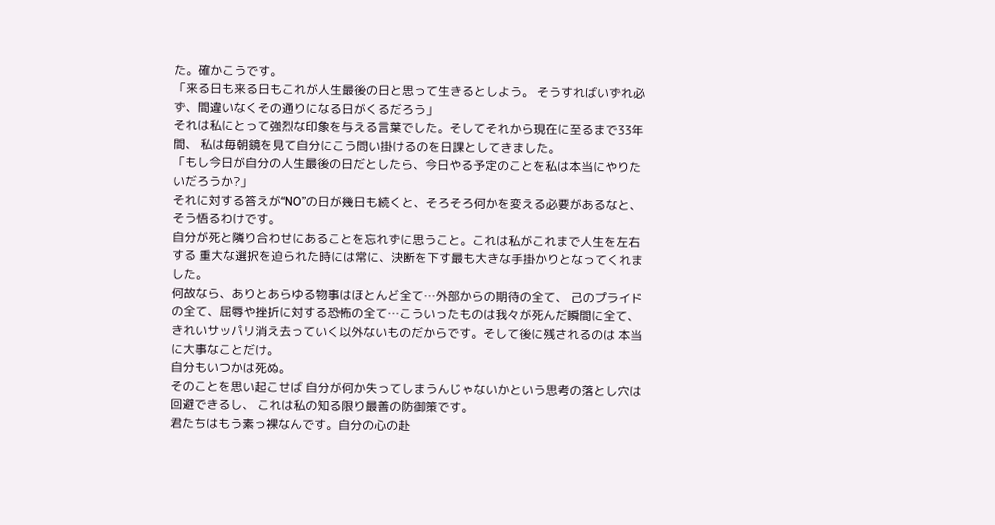た。確かこうです。
「来る日も来る日もこれが人生最後の日と思って生きるとしよう。 そうすればいずれ必ず、間違いなくその通りになる日がくるだろう」
それは私にとって強烈な印象を与える言葉でした。そしてそれから現在に至るまで33年間、 私は毎朝鏡を見て自分にこう問い掛けるのを日課としてきました。
「もし今日が自分の人生最後の日だとしたら、今日やる予定のことを私は本当にやりたいだろうか?」
それに対する答えが“NO”の日が幾日も続くと、そろそろ何かを変える必要があるなと、そう悟るわけです。
自分が死と隣り合わせにあることを忘れずに思うこと。これは私がこれまで人生を左右する 重大な選択を迫られた時には常に、決断を下す最も大きな手掛かりとなってくれました。
何故なら、ありとあらゆる物事はほとんど全て…外部からの期待の全て、 己のプライドの全て、屈辱や挫折に対する恐怖の全て…こういったものは我々が死んだ瞬間に全て、 きれいサッパリ消え去っていく以外ないものだからです。そして後に残されるのは 本当に大事なことだけ。
自分もいつかは死ぬ。
そのことを思い起こせば 自分が何か失ってしまうんじゃないかという思考の落とし穴は回避できるし、 これは私の知る限り最善の防御策です。
君たちはもう素っ裸なんです。自分の心の赴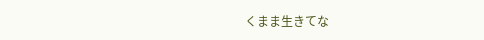くまま生きてな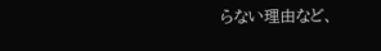らない理由など、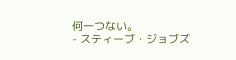何一つない。
- スティーブ・ジョブズ